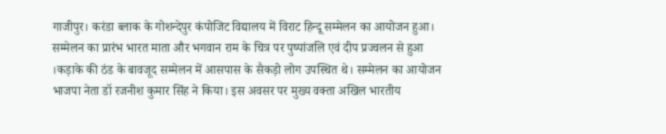गाजीपुर। करंडा ब्लाक के गोशन्देपुर कंपोजिट विद्यालय में विराट हिन्दू सम्मेलन का आयोजन हुआ। सम्मेलन का प्रारंभ भारत माता और भगवान राम के चित्र पर पुष्पांजलि एवं दीप प्रज्वलन से हुआ ।कड़ाके की ठंड के बावजूद सम्मेलन में आसपास के सैकड़ो लोग उपस्थित थे। सम्मेलन का आयोजन भाजपा नेता डॉ रजनीश कुमार सिंह ने किया। इस अवसर पर मुख्य वक्ता अखिल भारतीय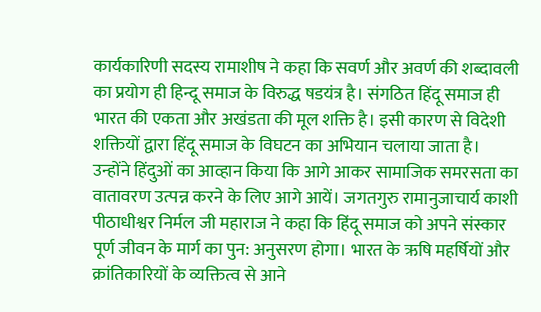कार्यकारिणी सदस्य रामाशीष ने कहा कि सवर्ण और अवर्ण की शब्दावली का प्रयोग ही हिन्दू समाज के विरुद्ध षडयंत्र है। संगठित हिंदू समाज ही भारत की एकता और अखंडता की मूल शक्ति है। इसी कारण से विदेशी शक्तियों द्वारा हिंदू समाज के विघटन का अभियान चलाया जाता है। उन्होंने हिंदुओं का आव्हान किया कि आगे आकर सामाजिक समरसता का वातावरण उत्पन्न करने के लिए आगे आयें। जगतगुरु रामानुजाचार्य काशी पीठाधीश्वर निर्मल जी महाराज ने कहा कि हिंदू समाज को अपने संस्कार पूर्ण जीवन के मार्ग का पुन: अनुसरण होगा। भारत के ऋषि महर्षियों और क्रांतिकारियों के व्यक्तित्व से आने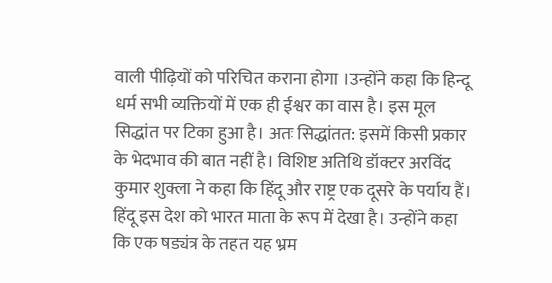वाली पीढ़ियों को परिचित कराना होगा ।उन्होंने कहा कि हिन्दू धर्म सभी व्यक्तियों में एक ही ईश्वर का वास है। इस मूल सिद्धांत पर टिका हुआ है। अतः सिद्धांतत: इसमें किसी प्रकार के भेदभाव की बात नहीं है। विशिष्ट अतिथि डॉक्टर अरविंद कुमार शुक्ला ने कहा कि हिंदू और राष्ट्र एक दूसरे के पर्याय हैं। हिंदू इस देश को भारत माता के रूप में देखा है। उन्होंने कहा कि एक षड्यंत्र के तहत यह भ्रम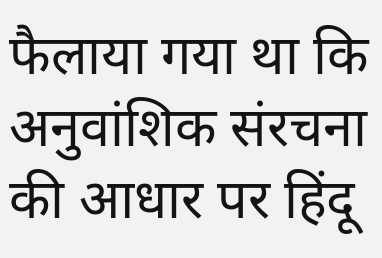फैलाया गया था कि अनुवांशिक संरचना की आधार पर हिंदू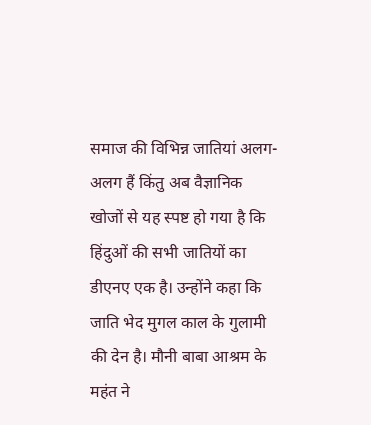समाज की विभिन्न जातियां अलग-अलग हैं किंतु अब वैज्ञानिक खोजों से यह स्पष्ट हो गया है कि हिंदुओं की सभी जातियों का डीएनए एक है। उन्होंने कहा कि जाति भेद मुगल काल के गुलामी की देन है। मौनी बाबा आश्रम के महंत ने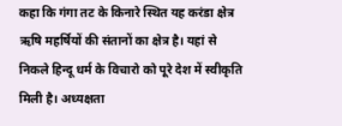कहा कि गंगा तट के किनारे स्थित यह करंडा क्षेत्र ऋषि महर्षियों की संतानों का क्षेत्र है। यहां से निकले हिन्दू धर्म के विचारो को पूरे देश में स्वीकृति मिली है। अध्यक्षता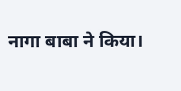नागा बाबा ने किया।